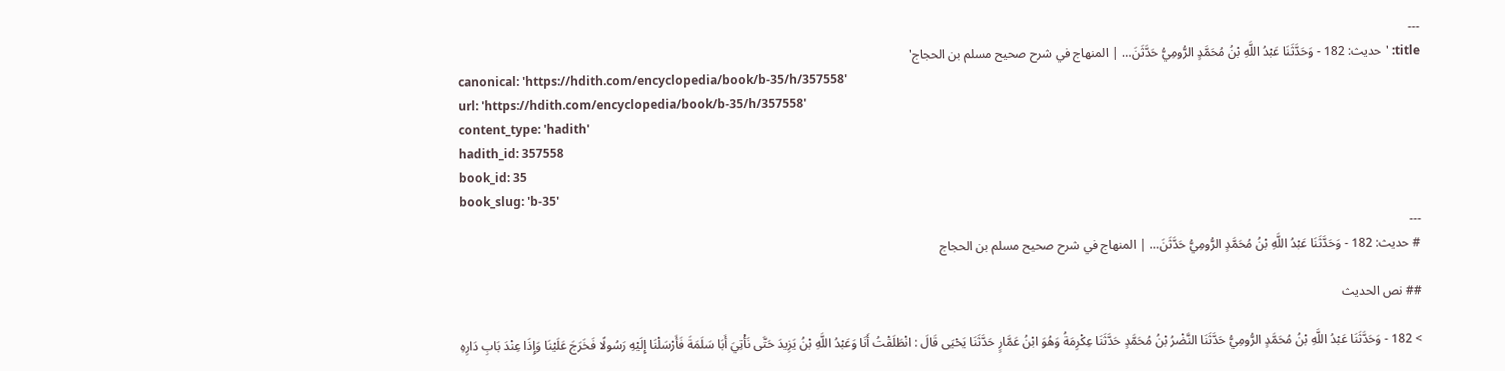---
title: 'حديث: 182 - وَحَدَّثَنَا عَبْدُ اللَّهِ بْنُ مُحَمَّدٍ الرُّومِيُّ حَدَّثَنَ… | المنهاج في شرح صحيح مسلم بن الحجاج'
canonical: 'https://hdith.com/encyclopedia/book/b-35/h/357558'
url: 'https://hdith.com/encyclopedia/book/b-35/h/357558'
content_type: 'hadith'
hadith_id: 357558
book_id: 35
book_slug: 'b-35'
---
# حديث: 182 - وَحَدَّثَنَا عَبْدُ اللَّهِ بْنُ مُحَمَّدٍ الرُّومِيُّ حَدَّثَنَ… | المنهاج في شرح صحيح مسلم بن الحجاج

## نص الحديث

> 182 - وَحَدَّثَنَا عَبْدُ اللَّهِ بْنُ مُحَمَّدٍ الرُّومِيُّ حَدَّثَنَا النَّضْرُ بْنُ مُحَمَّدٍ حَدَّثَنَا عِكْرِمَةُ وَهُوَ ابْنُ عَمَّارٍ حَدَّثَنَا يَحْيَى قَالَ : انْطَلَقْتُ أَنَا وَعَبْدُ اللَّهِ بْنُ يَزِيدَ حَتَّى نَأْتِيَ أَبَا سَلَمَةَ فَأَرْسَلْنَا إِلَيْهِ رَسُولًا فَخَرَجَ عَلَيْنَا وَإِذَا عِنْدَ بَابِ دَارِهِ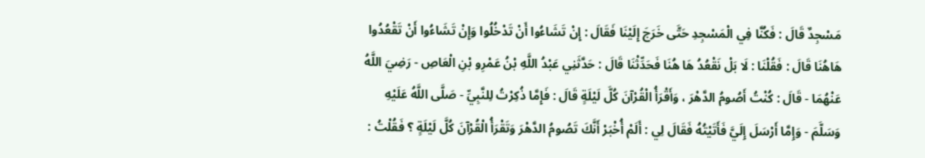مَسْجِدٌ قَالَ : فَكُنَّا فِي الْمَسْجِدِ حَتَّى خَرَجَ إِلَيْنَا فَقَالَ : إِنْ تَشَاءُوا أَنْ تَدْخُلُوا وَإِنْ تَشَاءُوا أَنْ تَقْعُدُوا هَاهُنَا قَالَ : فَقُلْنَا : لَا بَلْ نَقْعُدُ هَا هُنَا فَحَدِّثْنَا قَالَ : حَدَّثَنِي عَبْدُ اللَّهِ بْنُ عَمْرِو بْنِ الْعَاصِ - رَضِيَ اللَّهُ عَنْهُمَا - قَالَ : كُنْتُ أَصُومُ الدَّهْرَ ، وَأَقْرَأُ الْقُرْآنَ كُلَّ لَيْلَةٍ قَالَ : فَإِمَّا ذُكِرْتُ لِلنَّبِيِّ - صَلَّى اللَّهُ عَلَيْهِ وَسَلَّمَ - وَإِمَّا أَرْسَلَ إِلَيَّ فَأَتَيْتُهُ فَقَالَ لِي : أَلَمْ أُخْبَرْ أَنَّكَ تَصُومُ الدَّهْرَ وَتَقْرَأُ الْقُرْآنَ كُلَّ لَيْلَةٍ ؟ فَقُلْتُ :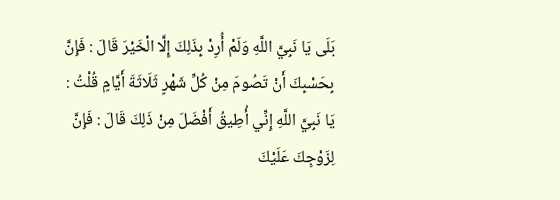بَلَى يَا نَبِيَّ اللَّهِ وَلَمْ أُرِدْ بِذَلِكَ إِلَّا الْخَيْرَ قَالَ : فَإِنَّ بِحَسْبِكَ أَنْ تَصُومَ مِنْ كُلِّ شَهْرٍ ثَلَاثَةَ أَيَّامٍ قُلْتُ : يَا نَبِيَّ اللَّهِ إِنِّي أُطِيقُ أَفْضَلَ مِنْ ذَلِكَ قَالَ : فَإِنَّ لِزَوْجِكَ عَلَيْكَ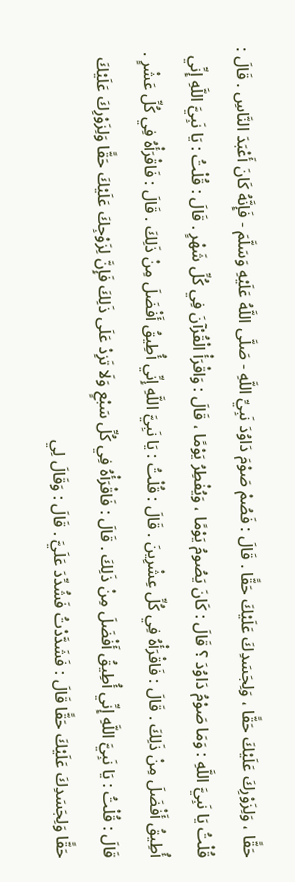حَقًّا ، وَلِزَوْرِكَ عَلَيْكَ حَقًّا ، وَلِجَسَدِكَ عَلَيْكَ حَقًّا . قَالَ : فَصُمْ صَوْمَ دَاوُدَ نَبِيِّ اللَّهِ - صَلَّى اللَّهُ عَلَيْهِ وَسَلَّمَ - فَإِنَّهُ كَانَ أَعْبَدَ النَّاسِ . قَالَ : قُلْتُ يَا نَبِيَّ اللَّهِ : وَمَا صَوْمُ دَاوُدَ ؟ قَالَ : كَانَ يَصُومُ يَوْمًا ، وَيُفْطِرُ يَوْمًا ، قَالَ : وَاقْرَأْ الْقُرْآنَ فِي كُلِّ شَهْرٍ . قَالَ : قُلْتُ : يَا نَبِيَّ اللَّهِ إِنِّي أُطِيقُ أَفْضَلَ مِنْ ذَلِكَ . قَالَ : فَاقْرَأْهُ فِي كُلِّ عِشْرِينَ . قَالَ : قُلْتُ : يَا نَبِيَّ اللَّهِ إِنِّي أُطِيقُ أَفْضَلَ مِنْ ذَلِكَ . قَالَ : فَاقْرَأْهُ فِي كُلِّ عَشْرٍ . قَالَ : قُلْتُ : يَا نَبِيَّ اللَّهِ إِنِّي أُطِيقُ أَفْضَلَ مِنْ ذَلِكَ . قَالَ : فَاقْرَأْهُ فِي كُلِّ سَبْعٍ وَلَا تَزِدْ عَلَى ذَلِكَ فَإِنَّ لِزَوْجِكَ عَلَيْكَ حَقًّا وَلِزَوْرِكَ عَلَيْكَ حَقًّا وَلِجَسَدِكَ عَلَيْكَ حَقًّا قَالَ : فَشَدَّدْتُ فَشُدِّدَ عَلَيَّ . قَالَ : وَقَالَ لِي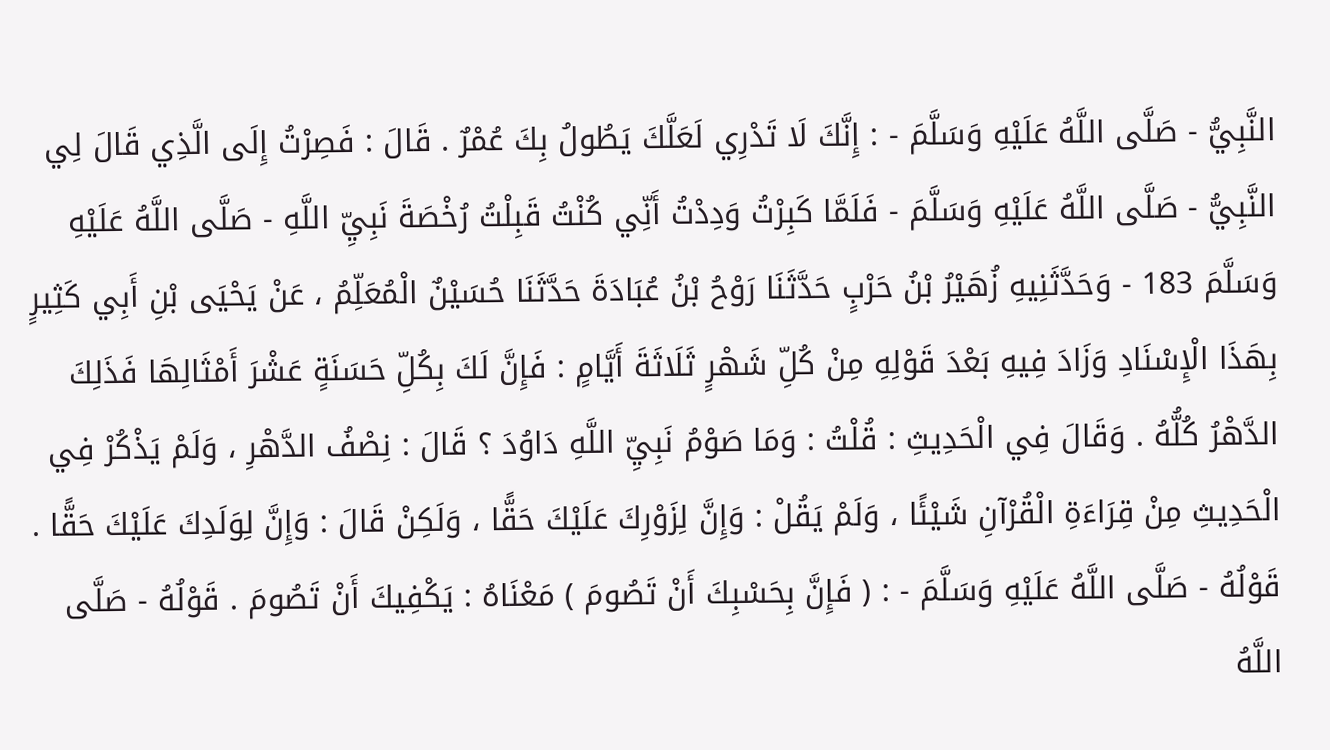النَّبِيُّ - صَلَّى اللَّهُ عَلَيْهِ وَسَلَّمَ - : إِنَّكَ لَا تَدْرِي لَعَلَّكَ يَطُولُ بِكَ عُمْرٌ . قَالَ : فَصِرْتُ إِلَى الَّذِي قَالَ لِي النَّبِيُّ - صَلَّى اللَّهُ عَلَيْهِ وَسَلَّمَ - فَلَمَّا كَبِرْتُ وَدِدْتُ أَنِّي كُنْتُ قَبِلْتُ رُخْصَةَ نَبِيِّ اللَّهِ - صَلَّى اللَّهُ عَلَيْهِ وَسَلَّمَ 183 - وَحَدَّثَنِيهِ زُهَيْرُ بْنُ حَرْبٍ حَدَّثَنَا رَوْحُ بْنُ عُبَادَةَ حَدَّثَنَا حُسَيْنٌ الْمُعَلِّمُ ، عَنْ يَحْيَى بْنِ أَبِي كَثِيرٍ بِهَذَا الْإِسْنَادِ وَزَادَ فِيهِ بَعْدَ قَوْلِهِ مِنْ كُلِّ شَهْرٍ ثَلَاثَةَ أَيَّامٍ : فَإِنَّ لَكَ بِكُلِّ حَسَنَةٍ عَشْرَ أَمْثَالِهَا فَذَلِكَ الدَّهْرُ كُلُّهُ . وَقَالَ فِي الْحَدِيثِ : قُلْتُ : وَمَا صَوْمُ نَبِيِّ اللَّهِ دَاوُدَ ؟ قَالَ : نِصْفُ الدَّهْرِ ، وَلَمْ يَذْكُرْ فِي الْحَدِيثِ مِنْ قِرَاءَةِ الْقُرْآنِ شَيْئًا ، وَلَمْ يَقُلْ : وَإِنَّ لِزَوْرِكَ عَلَيْكَ حَقًّا ، وَلَكِنْ قَالَ : وَإِنَّ لِوَلَدِكَ عَلَيْكَ حَقًّا . قَوْلُهُ - صَلَّى اللَّهُ عَلَيْهِ وَسَلَّمَ - : ( فَإِنَّ بِحَسْبِكَ أَنْ تَصُومَ ) مَعْنَاهُ : يَكْفِيكَ أَنْ تَصُومَ . قَوْلُهُ - صَلَّى اللَّهُ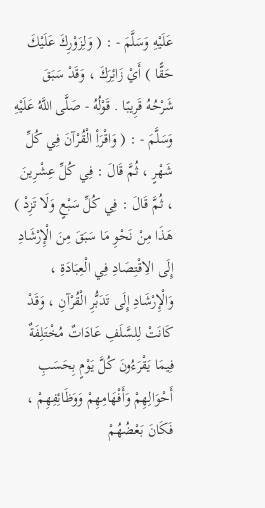عَلَيْهِ وَسَلَّمَ - : ( وَلِزَوْرِكَ عَلَيْكَ حَقًّا ) أَيْ زَائِرَكَ ، وَقَدْ سَبَقَ شَرْحُهُ قَرِيبًا . قَوْلُهُ - صَلَّى اللَّهُ عَلَيْهِ وَسَلَّمَ - : ( وَاقْرَأِ الْقُرْآنَ فِي كُلِّ شَهْرٍ ، ثُمَّ قَالَ : فِي كُلِّ عِشْرِينَ ، ثُمَّ قَالَ : فِي كُلِّ سَبْعٍ وَلَا تَزِدْ ) هَذَا مِنْ نَحْوِ مَا سَبَقَ مِنَ الْإِرْشَادِ إِلَى الِاقْتِصَادِ فِي الْعِبَادَةِ ، وَالْإِرْشَادِ إِلَى تَدَبُّرِ الْقُرْآنِ ، وَقَدْ كَانَتْ لِلسَّلَفِ عَادَاتٌ مُخْتَلِفَةٌ فِيمَا يَقْرَءُونَ كُلَّ يَوْمٍ بِحَسَبِ أَحْوَالِهِمْ وَأَفْهَامِهِمْ وَوَظَائِفِهِمْ ، فَكَانَ بَعْضُهُمْ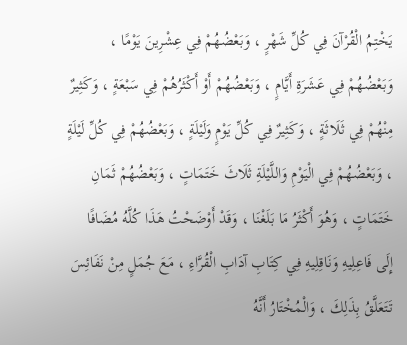يَخْتِمُ الْقُرْآنَ فِي كُلِّ شَهْرٍ ، وَبَعْضُهُمْ فِي عِشْرِينَ يَوْمًا ، وَبَعْضُهُمْ فِي عَشَرَةِ أَيَّامٍ ، وَبَعْضُهُمْ أَوْ أَكْثَرُهُمْ فِي سَبْعَةٍ ، وَكَثِيرٌ مِنْهُمْ فِي ثَلَاثَةٍ ، وَكَثِيرٌ فِي كُلِّ يَوْمٍ وَلَيْلَةٍ ، وَبَعْضُهُمْ فِي كُلِّ لَيْلَةٍ ، وَبَعْضُهُمْ فِي الْيَوْمِ وَاللَّيْلَةِ ثَلَاثَ خَتَمَاتٍ ، وَبَعْضُهُمْ ثَمَانِ خَتَمَاتٍ ، وَهُوَ أَكْثَرُ مَا بَلَغْنَا ، وَقَدْ أَوْضَحْتُ هَذَا كُلَّهُ مُضَافًا إِلَى فَاعِلِيهِ وَنَاقِلِيهِ فِي كِتَابِ آدَابِ الْقُرَّاءِ ، مَعَ جُمَلٍ مِنْ نَفَائِسَ تَتَعَلَّقُ بِذَلِكَ ، وَالْمُخْتَارُ أَنَّهُ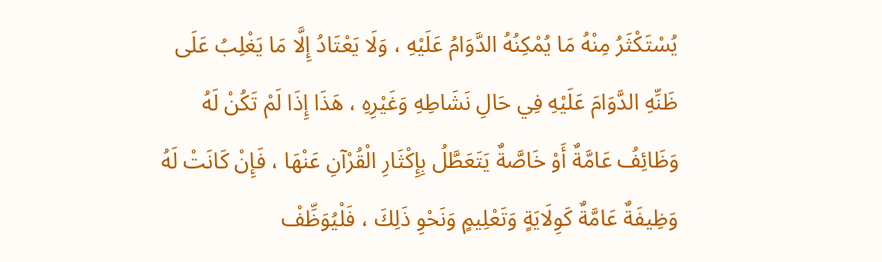يُسْتَكْثَرُ مِنْهُ مَا يُمْكِنُهُ الدَّوَامُ عَلَيْهِ ، وَلَا يَعْتَادُ إِلَّا مَا يَغْلِبُ عَلَى ظَنِّهِ الدَّوَامَ عَلَيْهِ فِي حَالِ نَشَاطِهِ وَغَيْرِهِ ، هَذَا إِذَا لَمْ تَكُنْ لَهُ وَظَائِفُ عَامَّةٌ أَوْ خَاصَّةٌ يَتَعَطَّلُ بِإِكْثَارِ الْقُرْآنِ عَنْهَا ، فَإِنْ كَانَتْ لَهُ وَظِيفَةٌ عَامَّةٌ كَوِلَايَةٍ وَتَعْلِيمٍ وَنَحْوِ ذَلِكَ ، فَلْيُوَظِّفْ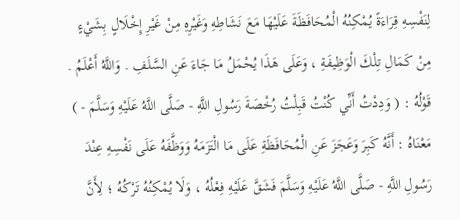لِنَفْسِهِ قِرَاءَةً يُمْكِنُهُ الْمُحَافَظَةَ عَلَيْهَا مَعَ نَشَاطِهِ وَغَيْرِهِ مِنْ غَيْرِ إِخْلَالٍ بِشَيْءٍ مِنْ كَمَالِ تِلْكَ الْوَظِيفَةِ ، وَعَلَى هَذَا يُحْمَلُ مَا جَاءَ عَنِ السَّلَفِ . وَاللَّهُ أَعْلَمُ . قَوْلُهُ : ( وَدِدْتُ أَنِّي كُنْتُ قَبِلْتُ رُخْصَةَ رَسُولِ اللَّهِ - صَلَّى اللَّهُ عَلَيْهِ وَسَلَّمَ - ) مَعْنَاهُ : أَنَّهُ كَبِرَ وَعَجَزَ عَنِ الْمُحَافَظَةِ عَلَى مَا الْتَزَمَهُ وَوَظَّفَهُ عَلَى نَفْسِهِ عِنْدَ رَسُولِ اللَّهِ - صَلَّى اللَّهُ عَلَيْهِ وَسَلَّمَ فَشَقَّ عَلَيْهِ فِعْلُهُ ، وَلَا يُمْكِنُهُ تَرْكُهُ ؛ لِأَنَّ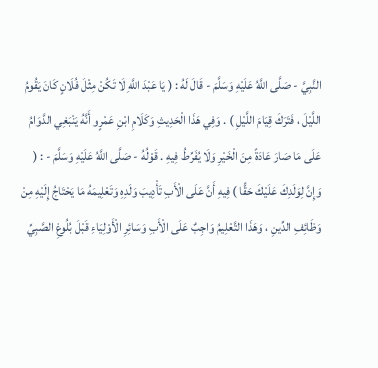النَّبِيَّ - صَلَّى اللَّهُ عَلَيْهِ وَسَلَّمَ - قَالَ لَهُ : ( يَا عَبْدَ اللَّهِ لَا تَكُنْ مِثْلَ فُلَانٍ كَانَ يَقُومُ اللَّيْلَ ، فَتَرَكَ قِيَامَ اللَّيْلِ ) . وَفِي هَذَا الْحَدِيثِ وَكَلَامِ ابْنِ عَمْرٍو أَنَّهُ يَنْبَغِي الدَّوَامُ عَلَى مَا صَارَ عَادَةً مِنَ الْخَيْرِ وَلَا يُفَرِّطُ فِيهِ . قَوْلُهُ - صَلَّى اللَّهُ عَلَيْهِ وَسَلَّمَ - : ( وَإِنَّ لِوَلَدِكَ عَلَيْكَ حَقًّا ) فِيهِ أَنَّ عَلَى الْأَبِ تَأْدِيبَ وَلَدِهِ وَتَعْلِيمَهُ مَا يَحْتَاجُ إِلَيْهِ مِنْ وَظَائِفِ الدِّينِ ، وَهَذَا التَّعْلِيمُ وَاجِبٌ عَلَى الْأَبِ وَسَائِرِ الْأَوْلِيَاءِ قَبْلَ بُلُوغِ الصَّبِيِّ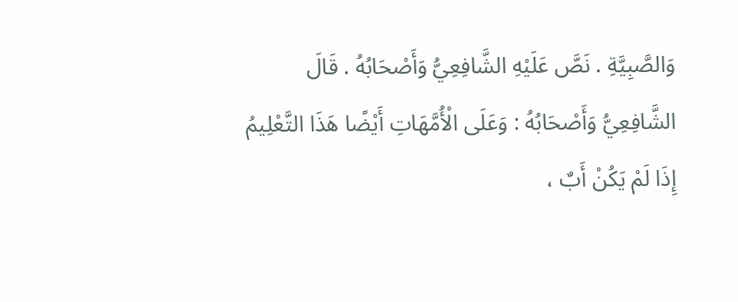وَالصَّبِيَّةِ . نَصَّ عَلَيْهِ الشَّافِعِيُّ وَأَصْحَابُهُ . قَالَ الشَّافِعِيُّ وَأَصْحَابُهُ : وَعَلَى الْأُمَّهَاتِ أَيْضًا هَذَا التَّعْلِيمُ إِذَا لَمْ يَكُنْ أَبٌ ،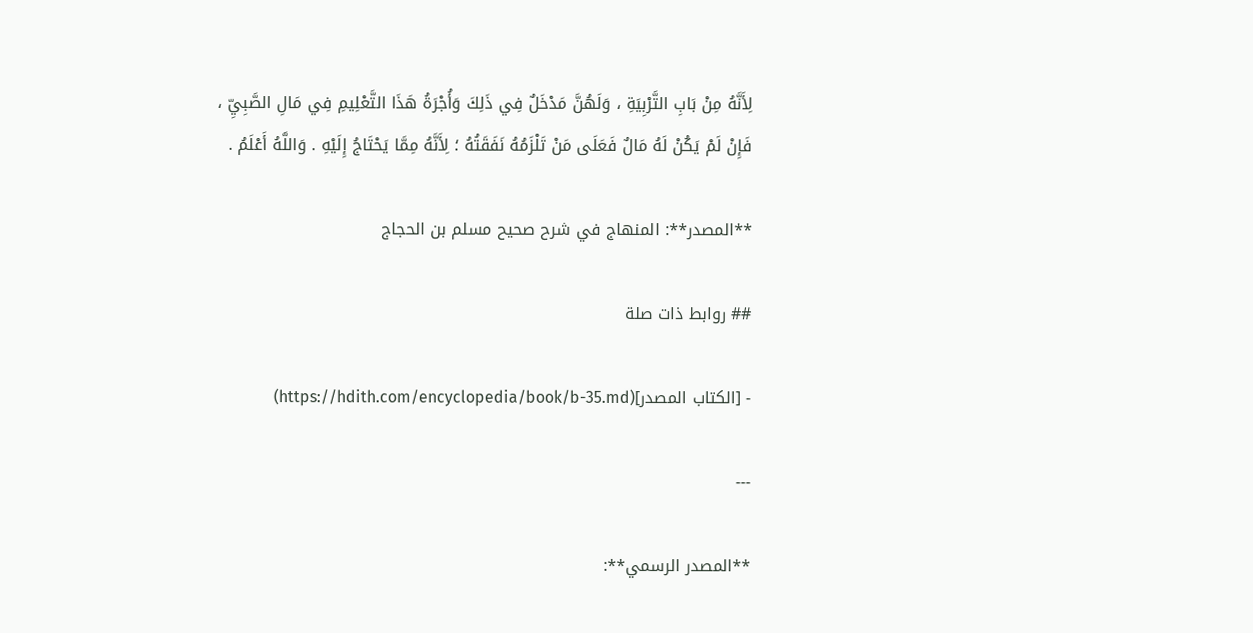لِأَنَّهُ مِنْ بَابِ التَّرْبِيَةِ ، وَلَهُنَّ مَدْخَلٌ فِي ذَلِكَ وَأُجْرَةُ هَذَا التَّعْلِيمِ فِي مَالِ الصَّبِيِّ ، فَإِنْ لَمْ يَكُنْ لَهُ مَالٌ فَعَلَى مَنْ تَلْزَمُهُ نَفَقَتُهُ ؛ لِأَنَّهُ مِمَّا يَحْتَاجُ إِلَيْهِ . وَاللَّهُ أَعْلَمُ .

**المصدر**: المنهاج في شرح صحيح مسلم بن الحجاج

## روابط ذات صلة

- [الكتاب المصدر](https://hdith.com/encyclopedia/book/b-35.md)

---

**المصدر الرسمي**: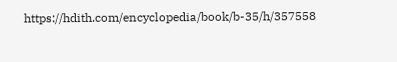https://hdith.com/encyclopedia/book/b-35/h/357558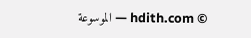© hdith.com — الموسوعة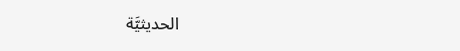الحديثيَّة